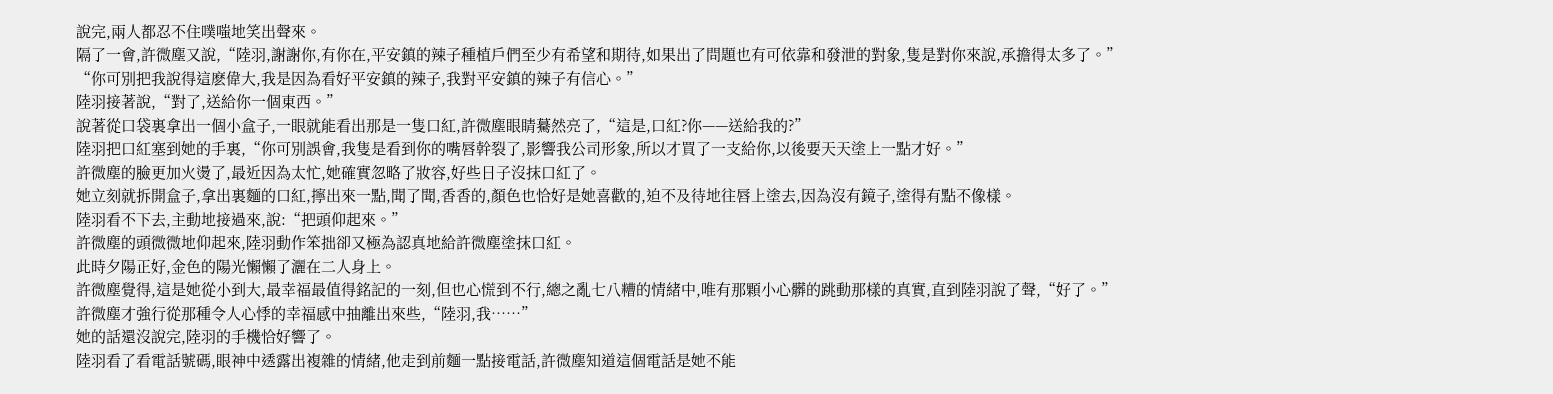說完,兩人都忍不住噗嗤地笑出聲來。
隔了一會,許微塵又說,“陸羽,謝謝你,有你在,平安鎮的辣子種植戶們至少有希望和期待,如果出了問題也有可依靠和發泄的對象,隻是對你來說,承擔得太多了。”
“你可別把我說得這麽偉大,我是因為看好平安鎮的辣子,我對平安鎮的辣子有信心。”
陸羽接著說,“對了,送給你一個東西。”
說著從口袋裏拿出一個小盒子,一眼就能看出那是一隻口紅,許微塵眼睛驀然亮了,“這是,口紅?你——送給我的?”
陸羽把口紅塞到她的手裏,“你可別誤會,我隻是看到你的嘴唇幹裂了,影響我公司形象,所以才買了一支給你,以後要天天塗上一點才好。”
許微塵的臉更加火燙了,最近因為太忙,她確實忽略了妝容,好些日子沒抹口紅了。
她立刻就拆開盒子,拿出裏麵的口紅,擰出來一點,聞了聞,香香的,顏色也恰好是她喜歡的,迫不及待地往唇上塗去,因為沒有鏡子,塗得有點不像樣。
陸羽看不下去,主動地接過來,說:“把頭仰起來。”
許微塵的頭微微地仰起來,陸羽動作笨拙卻又極為認真地給許微塵塗抹口紅。
此時夕陽正好,金色的陽光懶懶了灑在二人身上。
許微塵覺得,這是她從小到大,最幸福最值得銘記的一刻,但也心慌到不行,總之亂七八糟的情緒中,唯有那顆小心髒的跳動那樣的真實,直到陸羽說了聲,“好了。”
許微塵才強行從那種令人心悸的幸福感中抽離出來些,“陸羽,我……”
她的話還沒說完,陸羽的手機恰好響了。
陸羽看了看電話號碼,眼神中透露出複雜的情緒,他走到前麵一點接電話,許微塵知道這個電話是她不能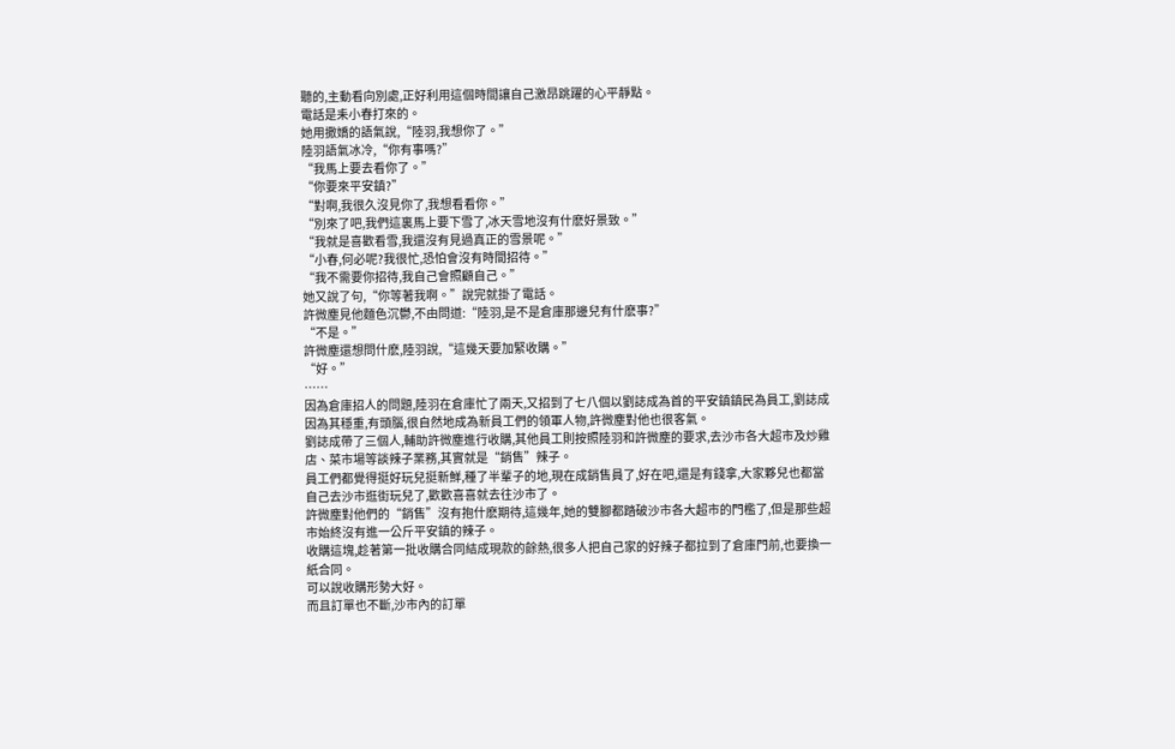聽的,主動看向別處,正好利用這個時間讓自己激昂跳躍的心平靜點。
電話是耒小春打來的。
她用撒嬌的語氣說,“陸羽,我想你了。”
陸羽語氣冰冷,“你有事嗎?”
“我馬上要去看你了。”
“你要來平安鎮?”
“對啊,我很久沒見你了,我想看看你。”
“別來了吧,我們這裏馬上要下雪了,冰天雪地沒有什麽好景致。”
“我就是喜歡看雪,我還沒有見過真正的雪景呢。”
“小春,何必呢?我很忙,恐怕會沒有時間招待。”
“我不需要你招待,我自己會照顧自己。”
她又說了句,“你等著我啊。”說完就掛了電話。
許微塵見他麵色沉鬱,不由問道:“陸羽,是不是倉庫那邊兒有什麽事?”
“不是。”
許微塵還想問什麽,陸羽說,“這幾天要加緊收購。”
“好。”
……
因為倉庫招人的問題,陸羽在倉庫忙了兩天,又招到了七八個以劉誌成為首的平安鎮鎮民為員工,劉誌成因為其穩重,有頭腦,很自然地成為新員工們的領軍人物,許微塵對他也很客氣。
劉誌成帶了三個人,輔助許微塵進行收購,其他員工則按照陸羽和許微塵的要求,去沙市各大超市及炒雞店、菜市場等談辣子業務,其實就是“銷售”辣子。
員工們都覺得挺好玩兒挺新鮮,種了半輩子的地,現在成銷售員了,好在吧,還是有錢拿,大家夥兒也都當自己去沙市逛街玩兒了,歡歡喜喜就去往沙市了。
許微塵對他們的“銷售”沒有抱什麽期待,這幾年,她的雙腳都踏破沙市各大超市的門檻了,但是那些超市始終沒有進一公斤平安鎮的辣子。
收購這塊,趁著第一批收購合同結成現款的餘熱,很多人把自己家的好辣子都拉到了倉庫門前,也要換一紙合同。
可以說收購形勢大好。
而且訂單也不斷,沙市內的訂單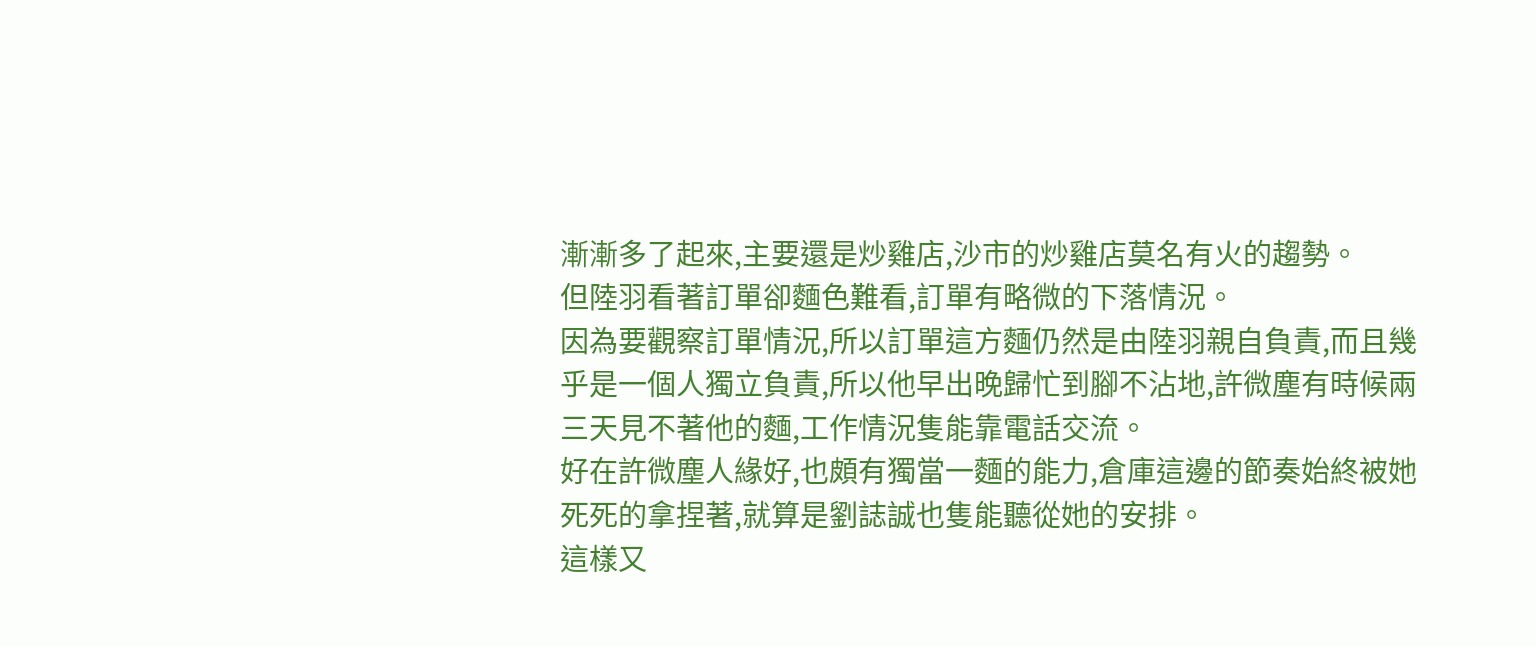漸漸多了起來,主要還是炒雞店,沙市的炒雞店莫名有火的趨勢。
但陸羽看著訂單卻麵色難看,訂單有略微的下落情況。
因為要觀察訂單情況,所以訂單這方麵仍然是由陸羽親自負責,而且幾乎是一個人獨立負責,所以他早出晚歸忙到腳不沾地,許微塵有時候兩三天見不著他的麵,工作情況隻能靠電話交流。
好在許微塵人緣好,也頗有獨當一麵的能力,倉庫這邊的節奏始終被她死死的拿捏著,就算是劉誌誠也隻能聽從她的安排。
這樣又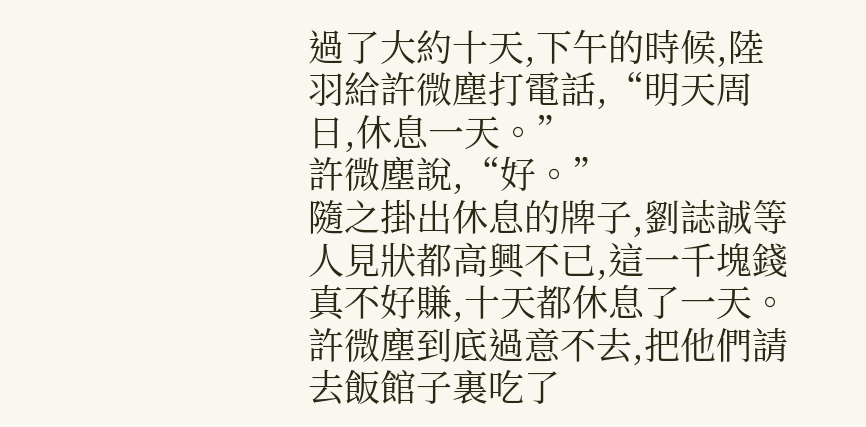過了大約十天,下午的時候,陸羽給許微塵打電話,“明天周日,休息一天。”
許微塵說,“好。”
隨之掛出休息的牌子,劉誌誠等人見狀都高興不已,這一千塊錢真不好賺,十天都休息了一天。
許微塵到底過意不去,把他們請去飯館子裏吃了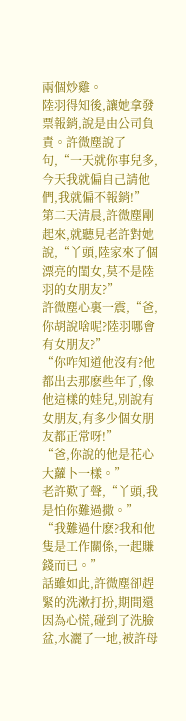兩個炒雞。
陸羽得知後,讓她拿發票報銷,說是由公司負責。許微塵說了句,“一天就你事兒多,今天我就偏自己請他們,我就偏不報銷!”
第二天清晨,許微塵剛起來,就聽見老許對她說,“丫頭,陸家來了個漂亮的閨女,莫不是陸羽的女朋友?”
許微塵心裏一震,“爸,你胡說啥呢?陸羽哪會有女朋友?”
“你咋知道他沒有?他都出去那麽些年了,像他這樣的娃兒,別說有女朋友,有多少個女朋友都正常呀!”
“爸,你說的他是花心大蘿卜一樣。”
老許歎了聲,“丫頭,我是怕你難過撒。”
“我難過什麽?我和他隻是工作關係,一起賺錢而已。”
話雖如此,許微塵卻趕緊的洗漱打扮,期間還因為心慌,碰到了洗臉盆,水灑了一地,被許母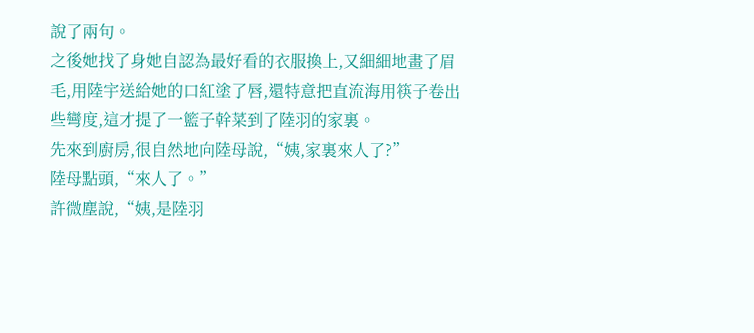說了兩句。
之後她找了身她自認為最好看的衣服換上,又細細地畫了眉毛,用陸宇送給她的口紅塗了唇,還特意把直流海用筷子卷出些彎度,這才提了一籃子幹菜到了陸羽的家裏。
先來到廚房,很自然地向陸母說,“姨,家裏來人了?”
陸母點頭,“來人了。”
許微塵說,“姨,是陸羽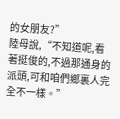的女朋友?”
陸母說,“不知道呢,看著挺俊的,不過那通身的派頭,可和咱們鄉裏人完全不一樣。”